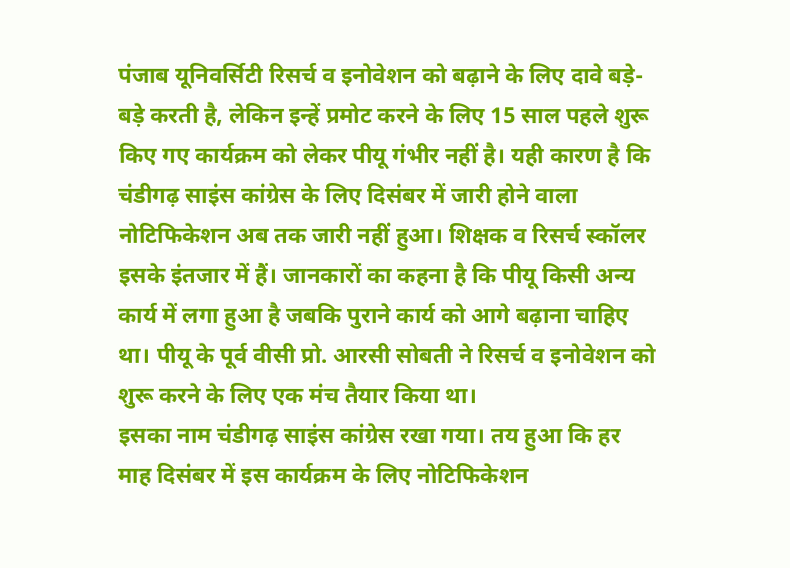पंजाब यूनिवर्सिटी रिसर्च व इनोवेशन को बढ़ाने के लिए दावे बड़े-बड़े करती है, लेकिन इन्हें प्रमोट करने के लिए 15 साल पहले शुरू किए गए कार्यक्रम को लेकर पीयू गंभीर नहीं है। यही कारण है कि चंडीगढ़ साइंस कांग्रेस के लिए दिसंबर में जारी होने वाला नोटिफिकेशन अब तक जारी नहीं हुआ। शिक्षक व रिसर्च स्कॉलर इसके इंतजार में हैं। जानकारों का कहना है कि पीयू किसी अन्य कार्य में लगा हुआ है जबकि पुराने कार्य को आगे बढ़ाना चाहिए था। पीयू के पूर्व वीसी प्रो. आरसी सोबती ने रिसर्च व इनोवेशन को शुरू करने के लिए एक मंच तैयार किया था।
इसका नाम चंडीगढ़ साइंस कांग्रेस रखा गया। तय हुआ कि हर माह दिसंबर में इस कार्यक्रम के लिए नोटिफिकेशन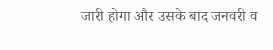जारी होगा और उसके बाद जनवरी व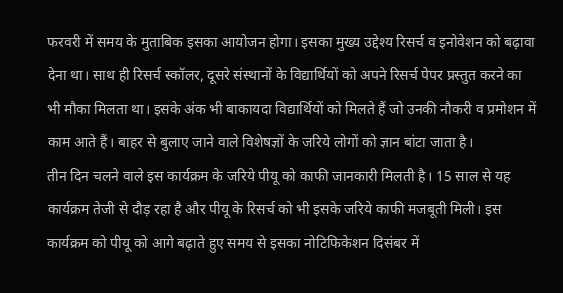फरवरी में समय के मुताबिक इसका आयोजन होगा। इसका मुख्य उद्देश्य रिसर्च व इनोवेशन को बढ़ावा देना था। साथ ही रिसर्च स्कॉलर, दूसरे संस्थानों के विद्यार्थियों को अपने रिसर्च पेपर प्रस्तुत करने का भी मौका मिलता था। इसके अंक भी बाकायदा विद्यार्थियों को मिलते हैं जो उनकी नौकरी व प्रमोशन में काम आते हैं। बाहर से बुलाए जाने वाले विशेषज्ञों के जरिये लोगों को ज्ञान बांटा जाता है।
तीन दिन चलने वाले इस कार्यक्रम के जरिये पीयू को काफी जानकारी मिलती है। 15 साल से यह कार्यक्रम तेजी से दौड़ रहा है और पीयू के रिसर्च को भी इसके जरिये काफी मजबूती मिली। इस कार्यक्रम को पीयू को आगे बढ़ाते हुए समय से इसका नोटिफिकेशन दिसंबर में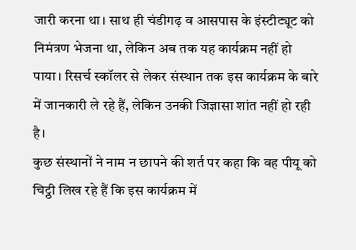जारी करना था। साथ ही चंडीगढ़ व आसपास के इंस्टीट्यूट को निमंत्रण भेजना था, लेकिन अब तक यह कार्यक्रम नहीं हो पाया। रिसर्च स्कॉलर से लेकर संस्थान तक इस कार्यक्रम के बारे में जानकारी ले रहे हैं, लेकिन उनकी जिज्ञासा शांत नहीं हो रही है।
कुछ संस्थानों ने नाम न छापने की शर्त पर कहा कि वह पीयू को चिट्ठी लिख रहे हैं कि इस कार्यक्रम में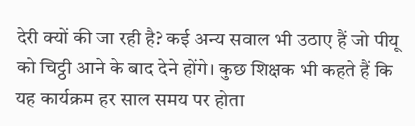देरी क्यों की जा रही है? कई अन्य सवाल भी उठाए हैं जो पीयू को चिट्ठी आने के बाद देने होंगे। कुछ शिक्षक भी कहते हैं कि यह कार्यक्रम हर साल समय पर होता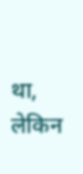था, लेकिन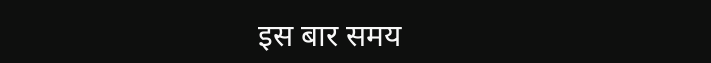इस बार समय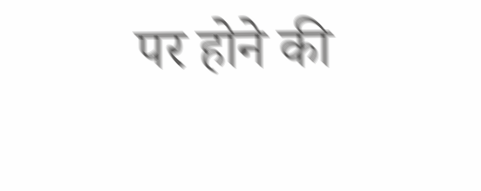पर होने की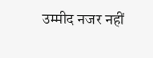उम्मीद नजर नहीं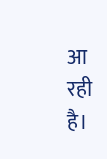आ रही है।